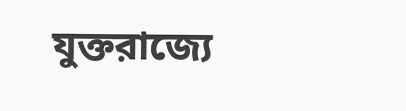যুক্তরাজ্যে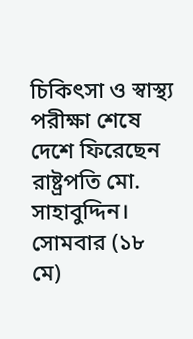চিকিৎসা ও স্বাস্থ্য পরীক্ষা শেষে দেশে ফিরেছেন রাষ্ট্রপতি মো. সাহাবুদ্দিন।
সোমবার (১৮ মে)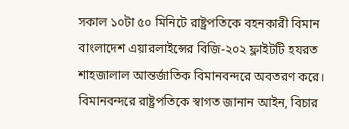সকাল ১০টা ৫০ মিনিটে রাষ্ট্রপতিকে বহনকারী বিমান বাংলাদেশ এয়ারলাইন্সের বিজি-২০২ ফ্লাইটটি হযরত শাহজালাল আন্তর্জাতিক বিমানবন্দরে অবতরণ করে।
বিমানবন্দরে রাষ্ট্রপতিকে স্বাগত জানান আইন, বিচার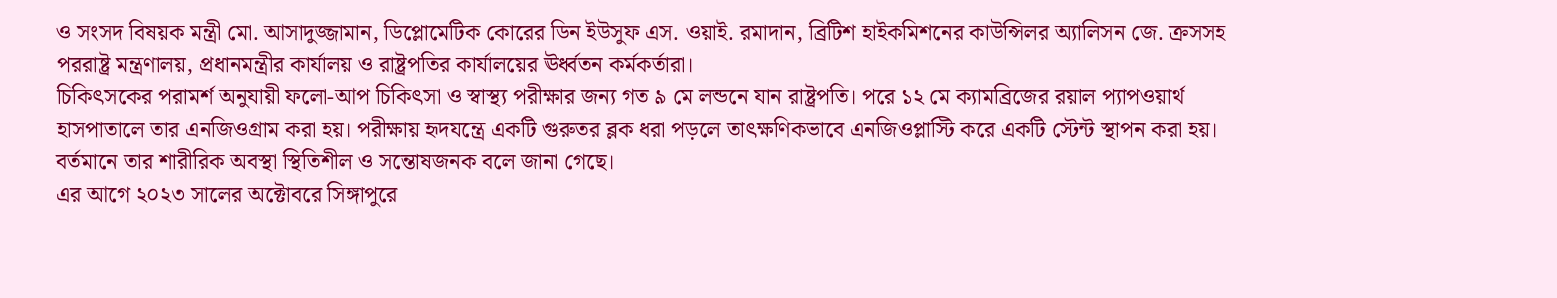ও সংসদ বিষয়ক মন্ত্রী মো. আসাদুজ্জামান, ডিপ্লোমেটিক কোরের ডিন ইউসুফ এস. ওয়াই. রমাদান, ব্রিটিশ হাইকমিশনের কাউন্সিলর অ্যালিসন জে. ক্রসসহ পররাষ্ট্র মন্ত্রণালয়, প্রধানমন্ত্রীর কার্যালয় ও রাষ্ট্রপতির কার্যালয়ের ঊর্ধ্বতন কর্মকর্তারা।
চিকিৎসকের পরামর্শ অনুযায়ী ফলো-আপ চিকিৎসা ও স্বাস্থ্য পরীক্ষার জন্য গত ৯ মে লন্ডনে যান রাষ্ট্রপতি। পরে ১২ মে ক্যামব্রিজের রয়াল প্যাপওয়ার্থ হাসপাতালে তার এনজিওগ্রাম করা হয়। পরীক্ষায় হৃদযন্ত্রে একটি গুরুতর ব্লক ধরা পড়লে তাৎক্ষণিকভাবে এনজিওপ্লাস্টি করে একটি স্টেন্ট স্থাপন করা হয়। বর্তমানে তার শারীরিক অবস্থা স্থিতিশীল ও সন্তোষজনক বলে জানা গেছে।
এর আগে ২০২৩ সালের অক্টোবরে সিঙ্গাপুরে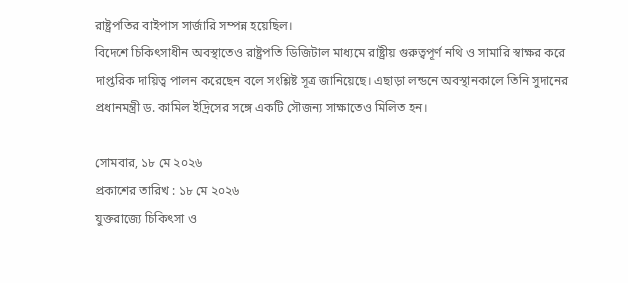রাষ্ট্রপতির বাইপাস সার্জারি সম্পন্ন হয়েছিল।
বিদেশে চিকিৎসাধীন অবস্থাতেও রাষ্ট্রপতি ডিজিটাল মাধ্যমে রাষ্ট্রীয় গুরুত্বপূর্ণ নথি ও সামারি স্বাক্ষর করে দাপ্তরিক দায়িত্ব পালন করেছেন বলে সংশ্লিষ্ট সূত্র জানিয়েছে। এছাড়া লন্ডনে অবস্থানকালে তিনি সুদানের প্রধানমন্ত্রী ড. কামিল ইদ্রিসের সঙ্গে একটি সৌজন্য সাক্ষাতেও মিলিত হন।

সোমবার, ১৮ মে ২০২৬
প্রকাশের তারিখ : ১৮ মে ২০২৬
যুক্তরাজ্যে চিকিৎসা ও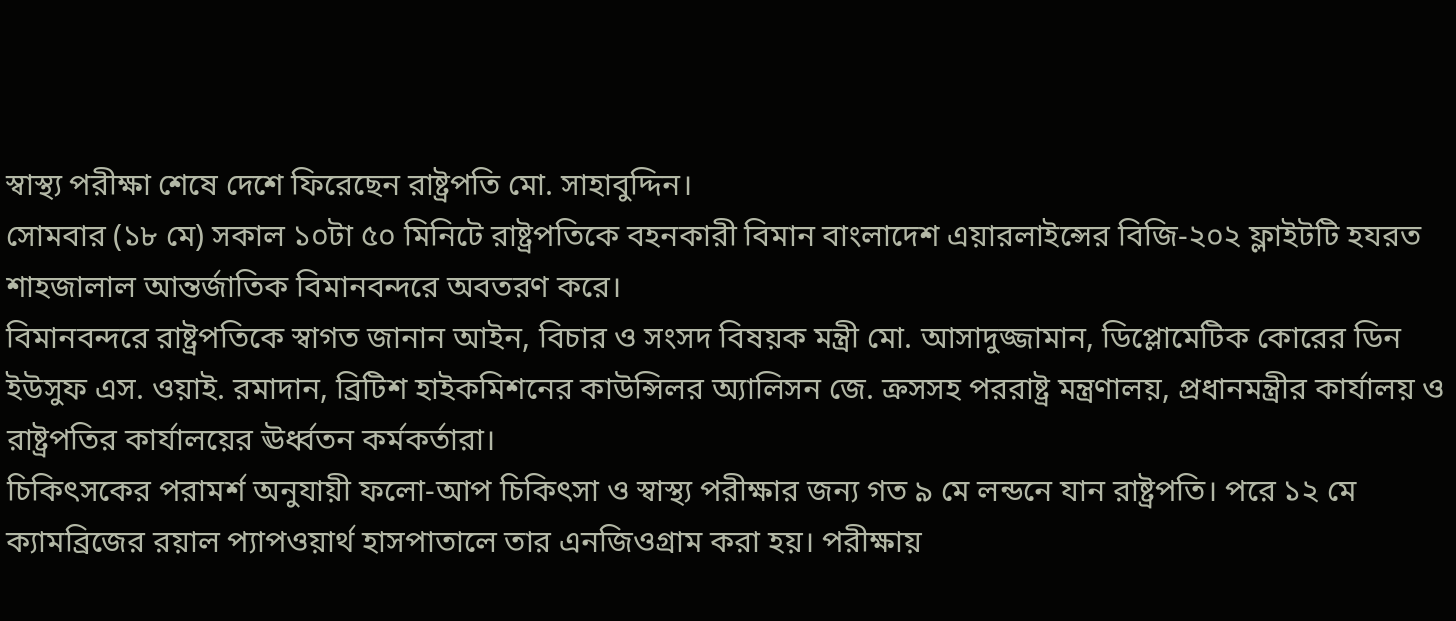স্বাস্থ্য পরীক্ষা শেষে দেশে ফিরেছেন রাষ্ট্রপতি মো. সাহাবুদ্দিন।
সোমবার (১৮ মে) সকাল ১০টা ৫০ মিনিটে রাষ্ট্রপতিকে বহনকারী বিমান বাংলাদেশ এয়ারলাইন্সের বিজি-২০২ ফ্লাইটটি হযরত শাহজালাল আন্তর্জাতিক বিমানবন্দরে অবতরণ করে।
বিমানবন্দরে রাষ্ট্রপতিকে স্বাগত জানান আইন, বিচার ও সংসদ বিষয়ক মন্ত্রী মো. আসাদুজ্জামান, ডিপ্লোমেটিক কোরের ডিন ইউসুফ এস. ওয়াই. রমাদান, ব্রিটিশ হাইকমিশনের কাউন্সিলর অ্যালিসন জে. ক্রসসহ পররাষ্ট্র মন্ত্রণালয়, প্রধানমন্ত্রীর কার্যালয় ও রাষ্ট্রপতির কার্যালয়ের ঊর্ধ্বতন কর্মকর্তারা।
চিকিৎসকের পরামর্শ অনুযায়ী ফলো-আপ চিকিৎসা ও স্বাস্থ্য পরীক্ষার জন্য গত ৯ মে লন্ডনে যান রাষ্ট্রপতি। পরে ১২ মে ক্যামব্রিজের রয়াল প্যাপওয়ার্থ হাসপাতালে তার এনজিওগ্রাম করা হয়। পরীক্ষায়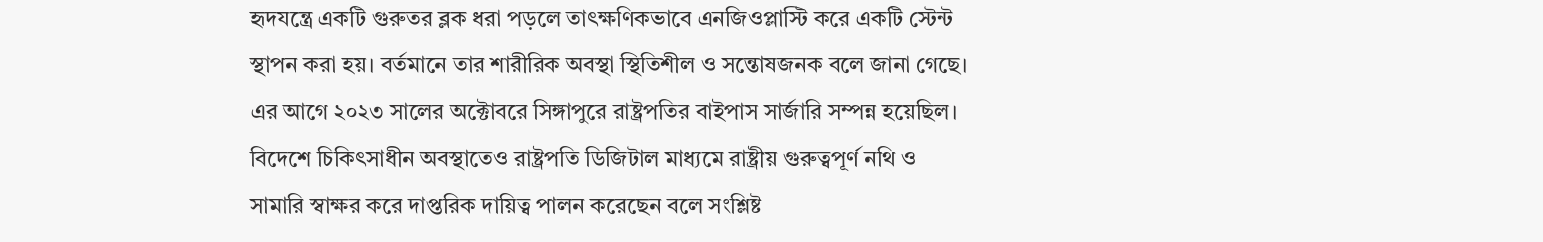হৃদযন্ত্রে একটি গুরুতর ব্লক ধরা পড়লে তাৎক্ষণিকভাবে এনজিওপ্লাস্টি করে একটি স্টেন্ট স্থাপন করা হয়। বর্তমানে তার শারীরিক অবস্থা স্থিতিশীল ও সন্তোষজনক বলে জানা গেছে।
এর আগে ২০২৩ সালের অক্টোবরে সিঙ্গাপুরে রাষ্ট্রপতির বাইপাস সার্জারি সম্পন্ন হয়েছিল।
বিদেশে চিকিৎসাধীন অবস্থাতেও রাষ্ট্রপতি ডিজিটাল মাধ্যমে রাষ্ট্রীয় গুরুত্বপূর্ণ নথি ও সামারি স্বাক্ষর করে দাপ্তরিক দায়িত্ব পালন করেছেন বলে সংশ্লিষ্ট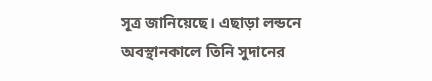সূত্র জানিয়েছে। এছাড়া লন্ডনে অবস্থানকালে তিনি সুদানের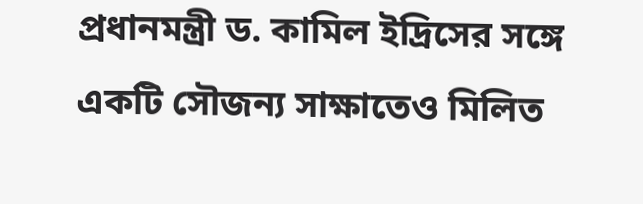প্রধানমন্ত্রী ড. কামিল ইদ্রিসের সঙ্গে একটি সৌজন্য সাক্ষাতেও মিলিত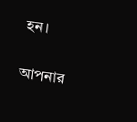হন।

আপনার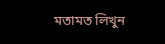মতামত লিখুন